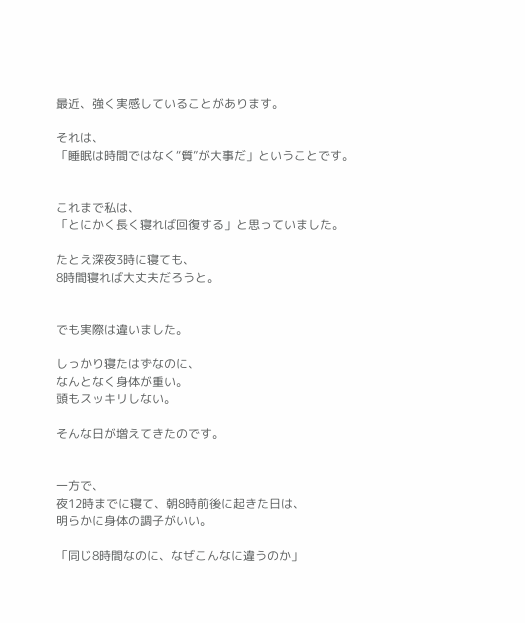最近、強く実感していることがあります。

それは、
「睡眠は時間ではなく“質”が大事だ」ということです。


これまで私は、
「とにかく長く寝れば回復する」と思っていました。

たとえ深夜3時に寝ても、
8時間寝れば大丈夫だろうと。


でも実際は違いました。

しっかり寝たはずなのに、
なんとなく身体が重い。
頭もスッキリしない。

そんな日が増えてきたのです。


一方で、
夜12時までに寝て、朝8時前後に起きた日は、
明らかに身体の調子がいい。

「同じ8時間なのに、なぜこんなに違うのか」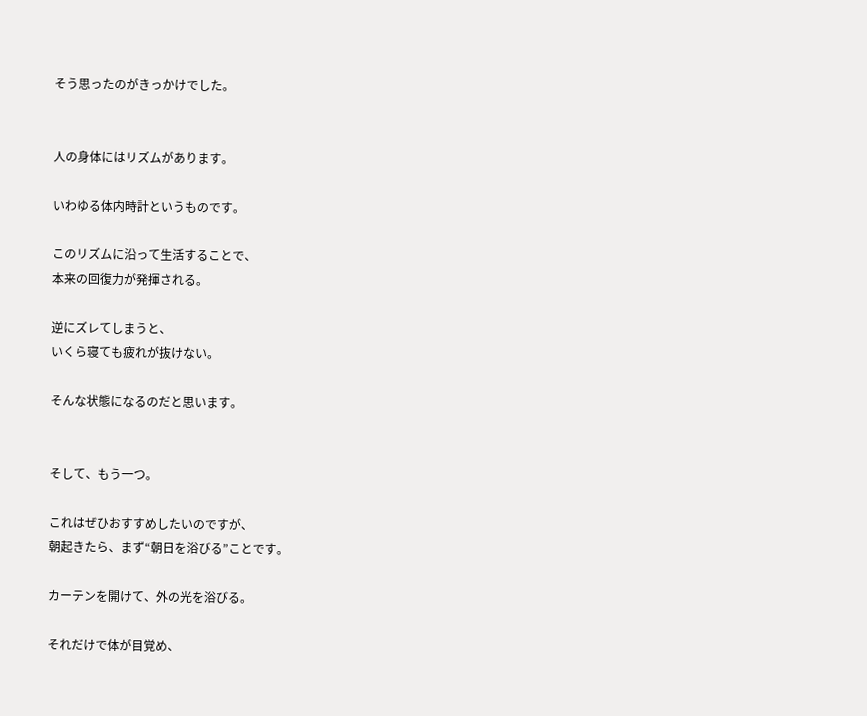そう思ったのがきっかけでした。


人の身体にはリズムがあります。

いわゆる体内時計というものです。

このリズムに沿って生活することで、
本来の回復力が発揮される。

逆にズレてしまうと、
いくら寝ても疲れが抜けない。

そんな状態になるのだと思います。


そして、もう一つ。

これはぜひおすすめしたいのですが、
朝起きたら、まず“朝日を浴びる”ことです。

カーテンを開けて、外の光を浴びる。

それだけで体が目覚め、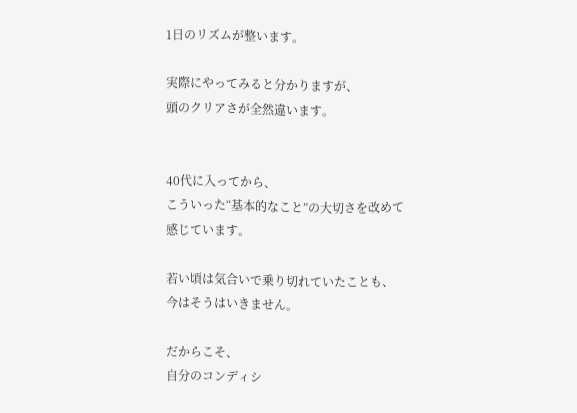1日のリズムが整います。

実際にやってみると分かりますが、
頭のクリアさが全然違います。


40代に入ってから、
こういった“基本的なこと”の大切さを改めて感じています。

若い頃は気合いで乗り切れていたことも、
今はそうはいきません。

だからこそ、
自分のコンディシ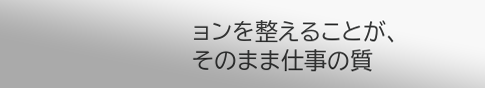ョンを整えることが、
そのまま仕事の質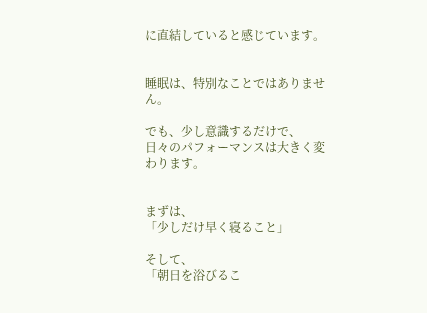に直結していると感じています。


睡眠は、特別なことではありません。

でも、少し意識するだけで、
日々のパフォーマンスは大きく変わります。


まずは、
「少しだけ早く寝ること」

そして、
「朝日を浴びるこ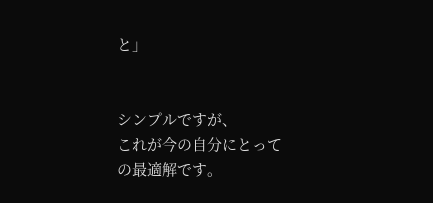と」


シンプルですが、
これが今の自分にとっての最適解です。